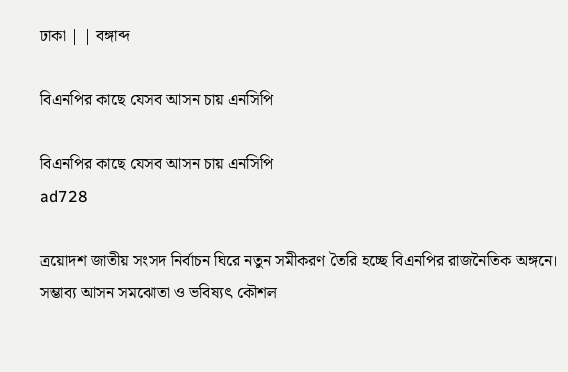ঢাকা | | বঙ্গাব্দ

বিএনপির কাছে যেসব আসন চায় এনসিপি

বিএনপির কাছে যেসব আসন চায় এনসিপি
ad728

ত্রয়োদশ জাতীয় সংসদ নির্বাচন ঘিরে নতুন সমীকরণ তৈরি হচ্ছে বিএনপির রাজনৈতিক অঙ্গনে। সম্ভাব্য আসন সমঝোতা ও ভবিষ্যৎ কৌশল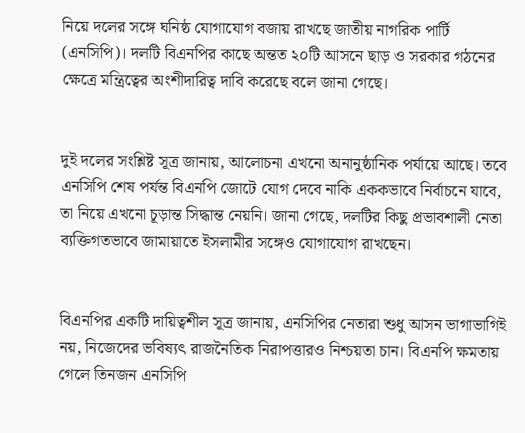নিয়ে দলের সঙ্গে ঘনিষ্ঠ যোগাযোগ বজায় রাখছে জাতীয় নাগরিক পার্টি (এনসিপি)। দলটি বিএনপির কাছে অন্তত ২০টি আসনে ছাড় ও সরকার গঠনের ক্ষেত্রে মন্ত্রিত্বের অংশীদারিত্ব দাবি করেছে বলে জানা গেছে।


দুই দলের সংশ্লিষ্ট সূত্র জানায়, আলোচনা এখনো অনানুষ্ঠানিক পর্যায়ে আছে। তবে এনসিপি শেষ পর্যন্ত বিএনপি জোটে যোগ দেবে নাকি এককভাবে নির্বাচনে যাবে, তা নিয়ে এখনো চূড়ান্ত সিদ্ধান্ত নেয়নি। জানা গেছে, দলটির কিছু প্রভাবশালী নেতা ব্যক্তিগতভাবে জামায়াতে ইসলামীর সঙ্গেও যোগাযোগ রাখছেন।


বিএনপির একটি দায়িত্বশীল সূত্র জানায়, এনসিপির নেতারা শুধু আসন ভাগাভাগিই নয়, নিজেদের ভবিষ্যৎ রাজনৈতিক নিরাপত্তারও নিশ্চয়তা চান। বিএনপি ক্ষমতায় গেলে তিনজন এনসিপি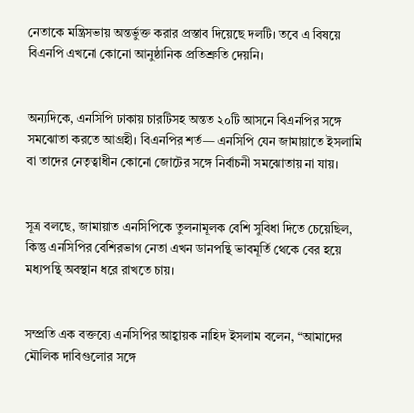নেতাকে মন্ত্রিসভায় অন্তর্ভুক্ত করার প্রস্তাব দিয়েছে দলটি। তবে এ বিষয়ে বিএনপি এখনো কোনো আনুষ্ঠানিক প্রতিশ্রুতি দেয়নি।


অন্যদিকে, এনসিপি ঢাকায় চারটিসহ অন্তত ২০টি আসনে বিএনপির সঙ্গে সমঝোতা করতে আগ্রহী। বিএনপির শর্ত— এনসিপি যেন জামায়াতে ইসলামি বা তাদের নেতৃত্বাধীন কোনো জোটের সঙ্গে নির্বাচনী সমঝোতায় না যায়।


সূত্র বলছে, জামায়াত এনসিপিকে তুলনামূলক বেশি সুবিধা দিতে চেয়েছিল, কিন্তু এনসিপির বেশিরভাগ নেতা এখন ডানপন্থি ভাবমূর্তি থেকে বের হয়ে মধ্যপন্থি অবস্থান ধরে রাখতে চায়।


সম্প্রতি এক বক্তব্যে এনসিপির আহ্বায়ক নাহিদ ইসলাম বলেন, “আমাদের মৌলিক দাবিগুলোর সঙ্গে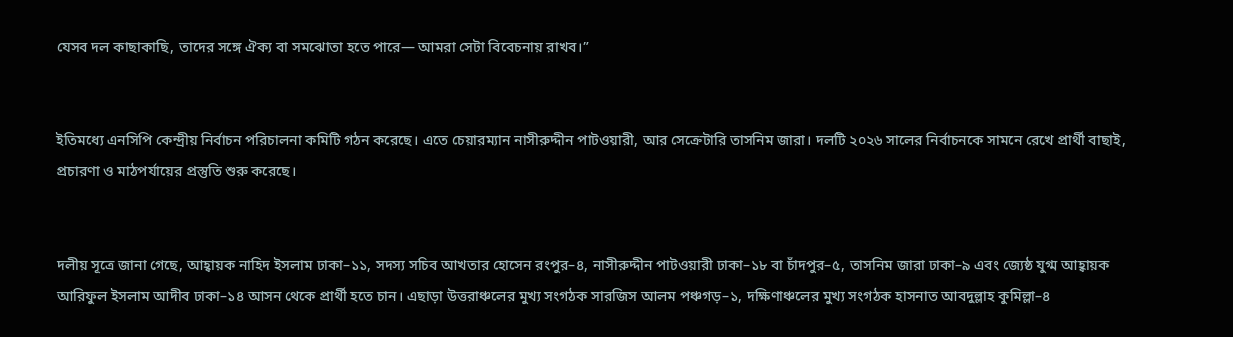যেসব দল কাছাকাছি, তাদের সঙ্গে ঐক্য বা সমঝোতা হতে পারে— আমরা সেটা বিবেচনায় রাখব।”


ইতিমধ্যে এনসিপি কেন্দ্রীয় নির্বাচন পরিচালনা কমিটি গঠন করেছে। এতে চেয়ারম্যান নাসীরুদ্দীন পাটওয়ারী, আর সেক্রেটারি তাসনিম জারা। দলটি ২০২৬ সালের নির্বাচনকে সামনে রেখে প্রার্থী বাছাই, প্রচারণা ও মাঠপর্যায়ের প্রস্তুতি শুরু করেছে।


দলীয় সূত্রে জানা গেছে, আহ্বায়ক নাহিদ ইসলাম ঢাকা–১১, সদস্য সচিব আখতার হোসেন রংপুর–৪, নাসীরুদ্দীন পাটওয়ারী ঢাকা–১৮ বা চাঁদপুর–৫, তাসনিম জারা ঢাকা–৯ এবং জ্যেষ্ঠ যুগ্ম আহ্বায়ক আরিফুল ইসলাম আদীব ঢাকা–১৪ আসন থেকে প্রার্থী হতে চান। এছাড়া উত্তরাঞ্চলের মুখ্য সংগঠক সারজিস আলম পঞ্চগড়–১, দক্ষিণাঞ্চলের মুখ্য সংগঠক হাসনাত আবদুল্লাহ কুমিল্লা–৪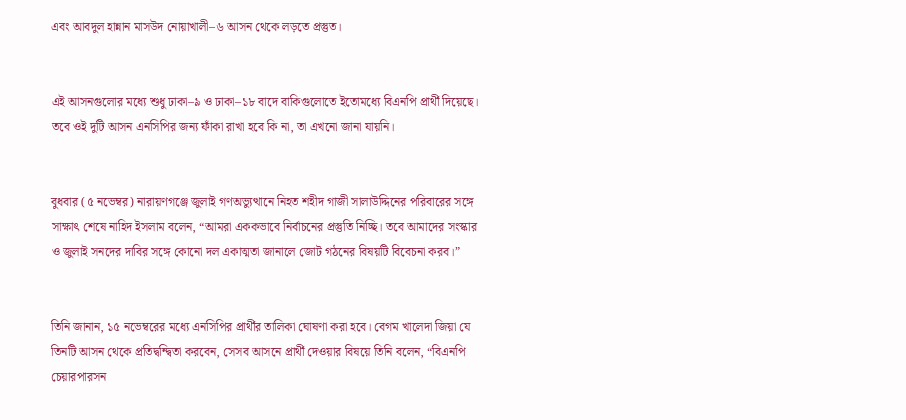এবং আবদুল হান্নান মাসউদ নোয়াখালী–৬ আসন থেকে লড়তে প্রস্তুত।


এই আসনগুলোর মধ্যে শুধু ঢাকা–৯ ও ঢাকা–১৮ বাদে বাকিগুলোতে ইতোমধ্যে বিএনপি প্রার্থী দিয়েছে। তবে ওই দুটি আসন এনসিপির জন্য ফাঁকা রাখা হবে কি না, তা এখনো জানা যায়নি।


বুধবার (৫ নভেম্বর) নারায়ণগঞ্জে জুলাই গণঅভ্যুত্থানে নিহত শহীদ গাজী সালাউদ্দিনের পরিবারের সঙ্গে সাক্ষাৎ শেষে নাহিদ ইসলাম বলেন, “আমরা এককভাবে নির্বাচনের প্রস্তুতি নিচ্ছি। তবে আমাদের সংস্কার ও জুলাই সনদের দাবির সঙ্গে কোনো দল একাত্মতা জানালে জোট গঠনের বিষয়টি বিবেচনা করব।”


তিনি জানান, ১৫ নভেম্বরের মধ্যে এনসিপির প্রার্থীর তালিকা ঘোষণা করা হবে। বেগম খালেদা জিয়া যে তিনটি আসন থেকে প্রতিদ্বন্দ্বিতা করবেন, সেসব আসনে প্রার্থী দেওয়ার বিষয়ে তিনি বলেন, “বিএনপি চেয়ারপারসন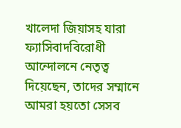খালেদা জিয়াসহ যারা ফ্যাসিবাদবিরোধী আন্দোলনে নেতৃত্ব দিয়েছেন, তাদের সম্মানে আমরা হয়তো সেসব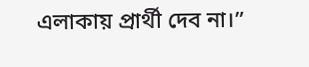এলাকায় প্রার্থী দেব না।”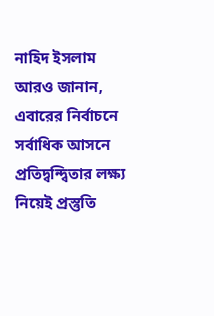নাহিদ ইসলাম আরও জানান, এবারের নির্বাচনে সর্বাধিক আসনে প্রতিদ্বন্দ্বিতার লক্ষ্য নিয়েই প্রস্তুতি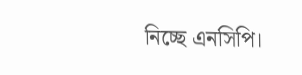নিচ্ছে এনসিপি।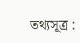তথ্যসূত্র :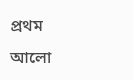প্রথম আলো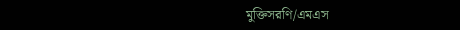মুক্তিসরণি/এমএস